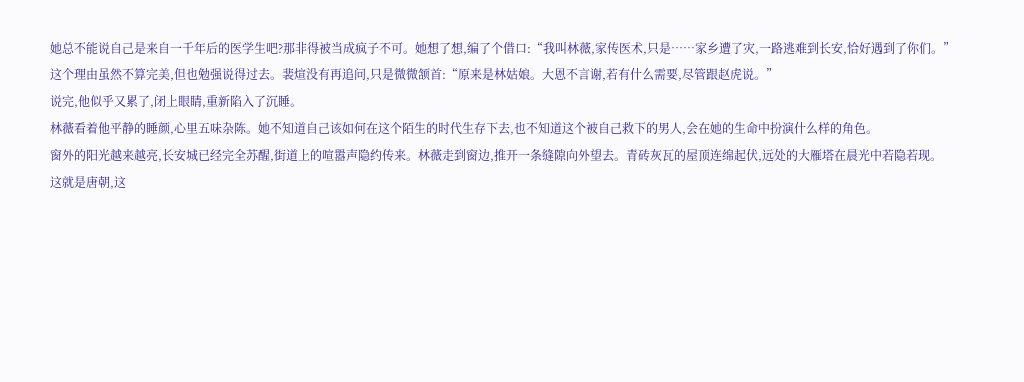她总不能说自己是来自一千年后的医学生吧?那非得被当成疯子不可。她想了想,编了个借口:“我叫林薇,家传医术,只是……家乡遭了灾,一路逃难到长安,恰好遇到了你们。”
这个理由虽然不算完美,但也勉强说得过去。裴煊没有再追问,只是微微颔首:“原来是林姑娘。大恩不言谢,若有什么需要,尽管跟赵虎说。”
说完,他似乎又累了,闭上眼睛,重新陷入了沉睡。
林薇看着他平静的睡颜,心里五味杂陈。她不知道自己该如何在这个陌生的时代生存下去,也不知道这个被自己救下的男人,会在她的生命中扮演什么样的角色。
窗外的阳光越来越亮,长安城已经完全苏醒,街道上的喧嚣声隐约传来。林薇走到窗边,推开一条缝隙向外望去。青砖灰瓦的屋顶连绵起伏,远处的大雁塔在晨光中若隐若现。
这就是唐朝,这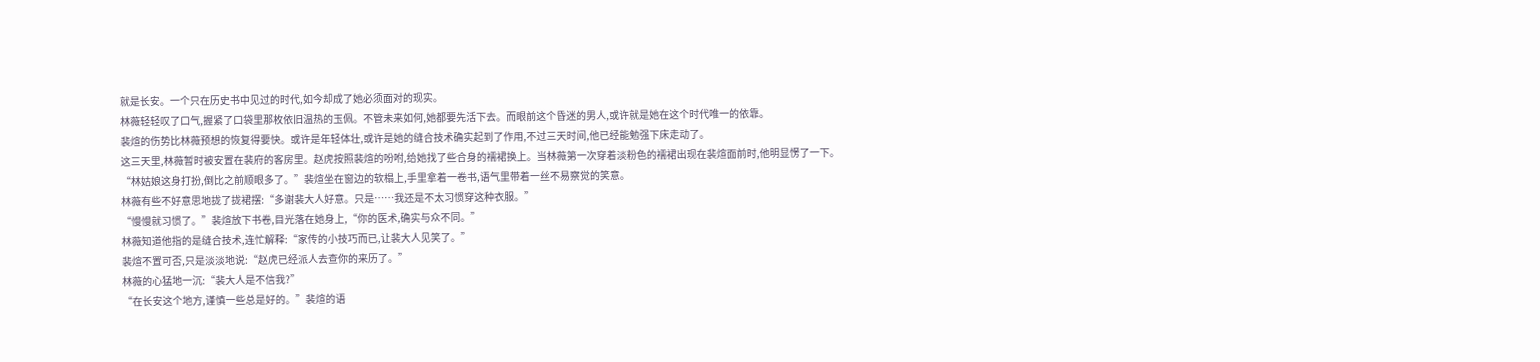就是长安。一个只在历史书中见过的时代,如今却成了她必须面对的现实。
林薇轻轻叹了口气,握紧了口袋里那枚依旧温热的玉佩。不管未来如何,她都要先活下去。而眼前这个昏迷的男人,或许就是她在这个时代唯一的依靠。
裴煊的伤势比林薇预想的恢复得要快。或许是年轻体壮,或许是她的缝合技术确实起到了作用,不过三天时间,他已经能勉强下床走动了。
这三天里,林薇暂时被安置在裴府的客房里。赵虎按照裴煊的吩咐,给她找了些合身的襦裙换上。当林薇第一次穿着淡粉色的襦裙出现在裴煊面前时,他明显愣了一下。
“林姑娘这身打扮,倒比之前顺眼多了。”裴煊坐在窗边的软榻上,手里拿着一卷书,语气里带着一丝不易察觉的笑意。
林薇有些不好意思地拢了拢裙摆:“多谢裴大人好意。只是……我还是不太习惯穿这种衣服。”
“慢慢就习惯了。”裴煊放下书卷,目光落在她身上,“你的医术,确实与众不同。”
林薇知道他指的是缝合技术,连忙解释:“家传的小技巧而已,让裴大人见笑了。”
裴煊不置可否,只是淡淡地说:“赵虎已经派人去查你的来历了。”
林薇的心猛地一沉:“裴大人是不信我?”
“在长安这个地方,谨慎一些总是好的。”裴煊的语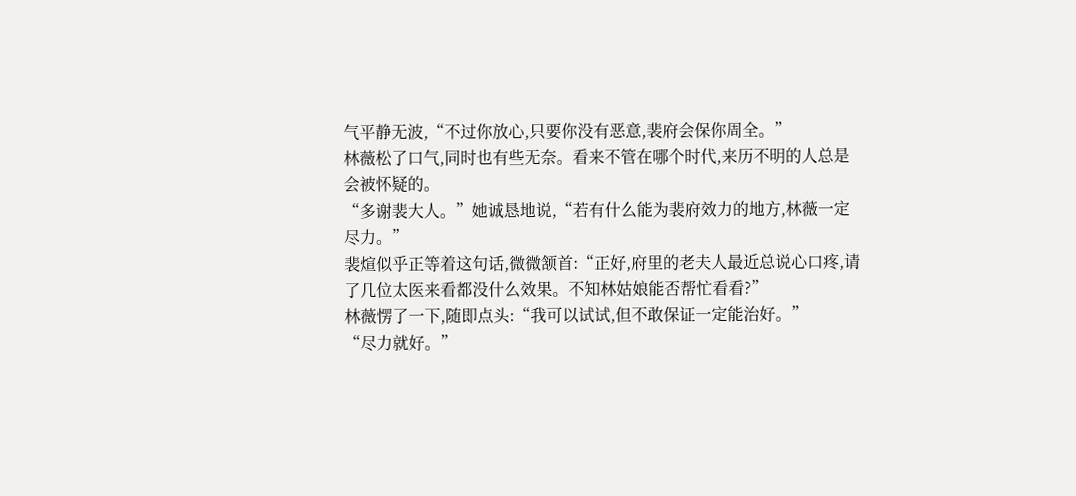气平静无波,“不过你放心,只要你没有恶意,裴府会保你周全。”
林薇松了口气,同时也有些无奈。看来不管在哪个时代,来历不明的人总是会被怀疑的。
“多谢裴大人。”她诚恳地说,“若有什么能为裴府效力的地方,林薇一定尽力。”
裴煊似乎正等着这句话,微微颔首:“正好,府里的老夫人最近总说心口疼,请了几位太医来看都没什么效果。不知林姑娘能否帮忙看看?”
林薇愣了一下,随即点头:“我可以试试,但不敢保证一定能治好。”
“尽力就好。”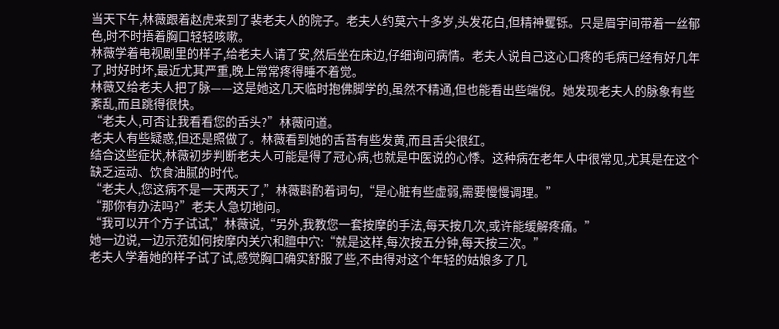当天下午,林薇跟着赵虎来到了裴老夫人的院子。老夫人约莫六十多岁,头发花白,但精神矍铄。只是眉宇间带着一丝郁色,时不时捂着胸口轻轻咳嗽。
林薇学着电视剧里的样子,给老夫人请了安,然后坐在床边,仔细询问病情。老夫人说自己这心口疼的毛病已经有好几年了,时好时坏,最近尤其严重,晚上常常疼得睡不着觉。
林薇又给老夫人把了脉——这是她这几天临时抱佛脚学的,虽然不精通,但也能看出些端倪。她发现老夫人的脉象有些紊乱,而且跳得很快。
“老夫人,可否让我看看您的舌头?”林薇问道。
老夫人有些疑惑,但还是照做了。林薇看到她的舌苔有些发黄,而且舌尖很红。
结合这些症状,林薇初步判断老夫人可能是得了冠心病,也就是中医说的心悸。这种病在老年人中很常见,尤其是在这个缺乏运动、饮食油腻的时代。
“老夫人,您这病不是一天两天了,”林薇斟酌着词句,“是心脏有些虚弱,需要慢慢调理。”
“那你有办法吗?”老夫人急切地问。
“我可以开个方子试试,”林薇说,“另外,我教您一套按摩的手法,每天按几次,或许能缓解疼痛。”
她一边说,一边示范如何按摩内关穴和膻中穴:“就是这样,每次按五分钟,每天按三次。”
老夫人学着她的样子试了试,感觉胸口确实舒服了些,不由得对这个年轻的姑娘多了几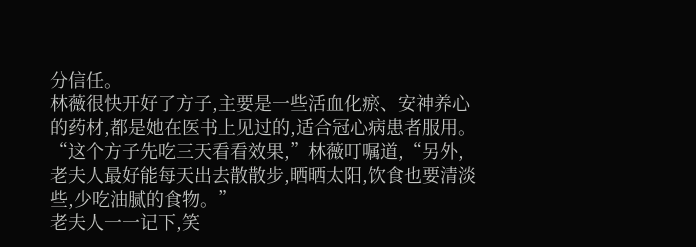分信任。
林薇很快开好了方子,主要是一些活血化瘀、安神养心的药材,都是她在医书上见过的,适合冠心病患者服用。
“这个方子先吃三天看看效果,”林薇叮嘱道,“另外,老夫人最好能每天出去散散步,晒晒太阳,饮食也要清淡些,少吃油腻的食物。”
老夫人一一记下,笑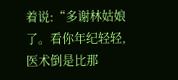着说:“多谢林姑娘了。看你年纪轻轻,医术倒是比那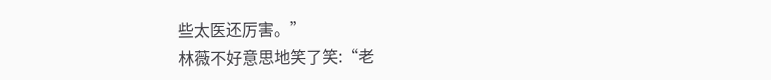些太医还厉害。”
林薇不好意思地笑了笑:“老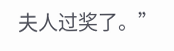夫人过奖了。”